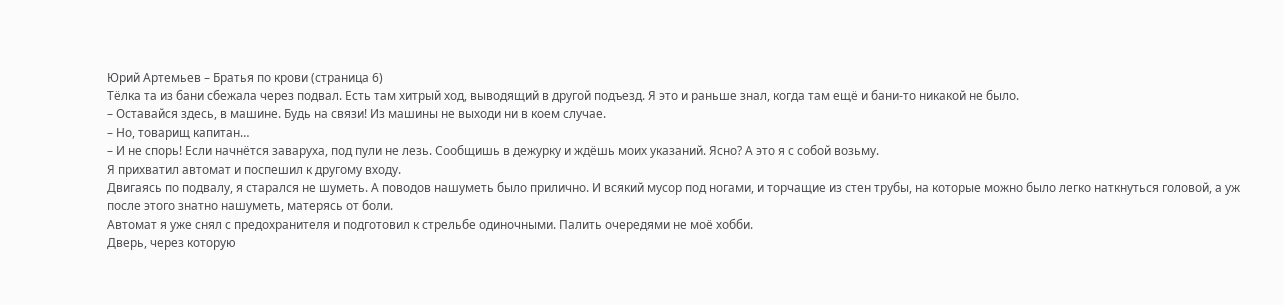Юрий Артемьев – Братья по крови (страница 6)
Тёлка та из бани сбежала через подвал. Есть там хитрый ход, выводящий в другой подъезд. Я это и раньше знал, когда там ещё и бани-то никакой не было.
– Оставайся здесь, в машине. Будь на связи! Из машины не выходи ни в коем случае.
– Но, товарищ капитан…
– И не спорь! Если начнётся заваруха, под пули не лезь. Сообщишь в дежурку и ждёшь моих указаний. Ясно? А это я с собой возьму.
Я прихватил автомат и поспешил к другому входу.
Двигаясь по подвалу, я старался не шуметь. А поводов нашуметь было прилично. И всякий мусор под ногами, и торчащие из стен трубы, на которые можно было легко наткнуться головой, а уж после этого знатно нашуметь, матерясь от боли.
Автомат я уже снял с предохранителя и подготовил к стрельбе одиночными. Палить очередями не моё хобби.
Дверь, через которую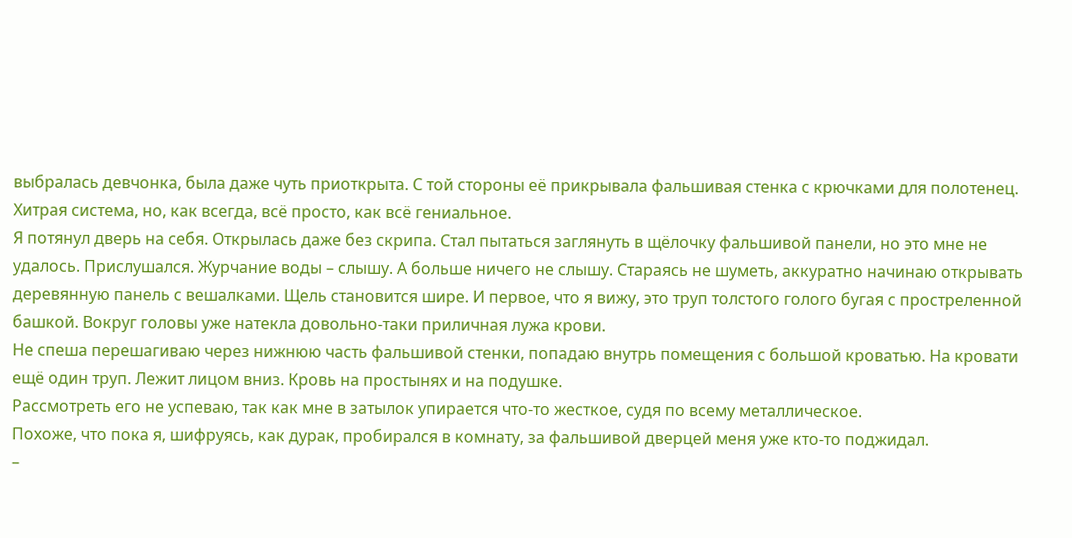выбралась девчонка, была даже чуть приоткрыта. С той стороны её прикрывала фальшивая стенка с крючками для полотенец. Хитрая система, но, как всегда, всё просто, как всё гениальное.
Я потянул дверь на себя. Открылась даже без скрипа. Стал пытаться заглянуть в щёлочку фальшивой панели, но это мне не удалось. Прислушался. Журчание воды – слышу. А больше ничего не слышу. Стараясь не шуметь, аккуратно начинаю открывать деревянную панель с вешалками. Щель становится шире. И первое, что я вижу, это труп толстого голого бугая с простреленной башкой. Вокруг головы уже натекла довольно-таки приличная лужа крови.
Не спеша перешагиваю через нижнюю часть фальшивой стенки, попадаю внутрь помещения с большой кроватью. На кровати ещё один труп. Лежит лицом вниз. Кровь на простынях и на подушке.
Рассмотреть его не успеваю, так как мне в затылок упирается что-то жесткое, судя по всему металлическое.
Похоже, что пока я, шифруясь, как дурак, пробирался в комнату, за фальшивой дверцей меня уже кто-то поджидал.
–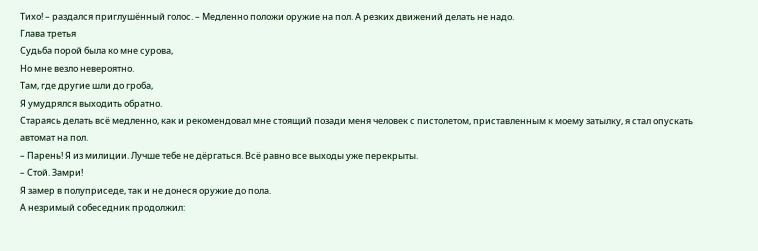Тихо! – раздался приглушённый голос. – Медленно положи оружие на пол. А резких движений делать не надо.
Глава третья
Судьба порой была ко мне сурова,
Но мне везло невероятно.
Там, где другие шли до гроба,
Я умудрялся выходить обратно.
Стараясь делать всё медленно, как и рекомендовал мне стоящий позади меня человек с пистолетом, приставленным к моему затылку, я стал опускать автомат на пол.
– Парень! Я из милиции. Лучше тебе не дёргаться. Всё равно все выходы уже перекрыты.
– Стой. Замри!
Я замер в полуприседе, так и не донеся оружие до пола.
А незримый собеседник продолжил: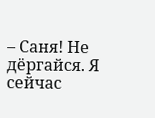– Саня! Не дёргайся. Я сейчас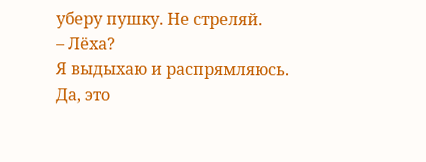уберу пушку. Не стреляй.
– Лёха?
Я выдыхаю и распрямляюсь.
Да, это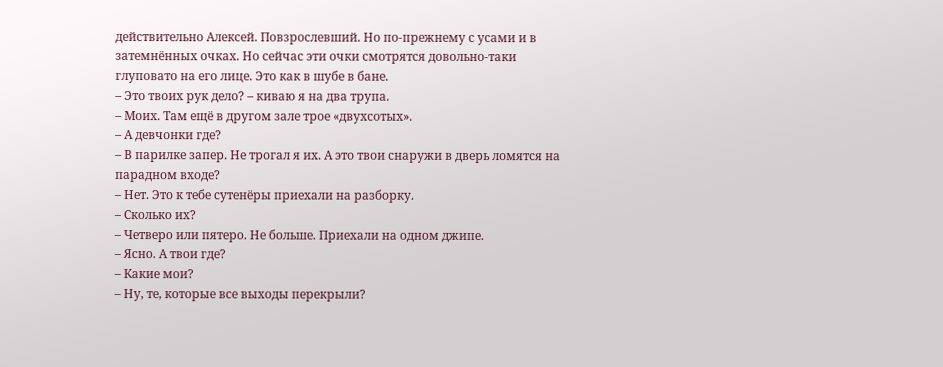действительно Алексей. Повзрослевший. Но по-прежнему с усами и в затемнённых очках. Но сейчас эти очки смотрятся довольно-таки глуповато на его лице. Это как в шубе в бане.
– Это твоих рук дело? – киваю я на два трупа.
– Моих. Там ещё в другом зале трое «двухсотых».
– А девчонки где?
– В парилке запер. Не трогал я их. А это твои снаружи в дверь ломятся на парадном входе?
– Нет. Это к тебе сутенёры приехали на разборку.
– Сколько их?
– Четверо или пятеро. Не больше. Приехали на одном джипе.
– Ясно. А твои где?
– Какие мои?
– Ну, те, которые все выходы перекрыли?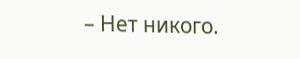– Нет никого.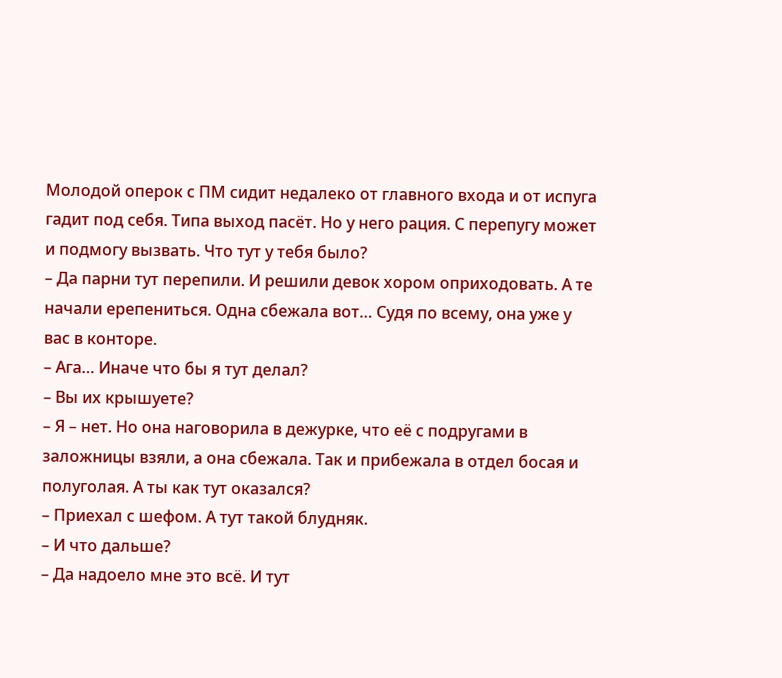Молодой оперок с ПМ сидит недалеко от главного входа и от испуга гадит под себя. Типа выход пасёт. Но у него рация. С перепугу может и подмогу вызвать. Что тут у тебя было?
– Да парни тут перепили. И решили девок хором оприходовать. А те начали ерепениться. Одна сбежала вот… Судя по всему, она уже у вас в конторе.
– Ага… Иначе что бы я тут делал?
– Вы их крышуете?
– Я – нет. Но она наговорила в дежурке, что её с подругами в заложницы взяли, а она сбежала. Так и прибежала в отдел босая и полуголая. А ты как тут оказался?
– Приехал с шефом. А тут такой блудняк.
– И что дальше?
– Да надоело мне это всё. И тут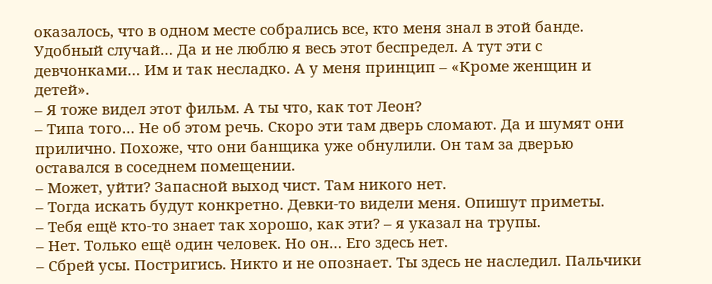оказалось, что в одном месте собрались все, кто меня знал в этой банде. Удобный случай… Да и не люблю я весь этот беспредел. А тут эти с девчонками… Им и так несладко. А у меня принцип – «Кроме женщин и детей».
– Я тоже видел этот фильм. А ты что, как тот Леон?
– Типа того… Не об этом речь. Скоро эти там дверь сломают. Да и шумят они прилично. Похоже, что они банщика уже обнулили. Он там за дверью оставался в соседнем помещении.
– Может, уйти? Запасной выход чист. Там никого нет.
– Тогда искать будут конкретно. Девки-то видели меня. Опишут приметы.
– Тебя ещё кто-то знает так хорошо, как эти? – я указал на трупы.
– Нет. Только ещё один человек. Но он… Его здесь нет.
– Сбрей усы. Постригись. Никто и не опознает. Ты здесь не наследил. Пальчики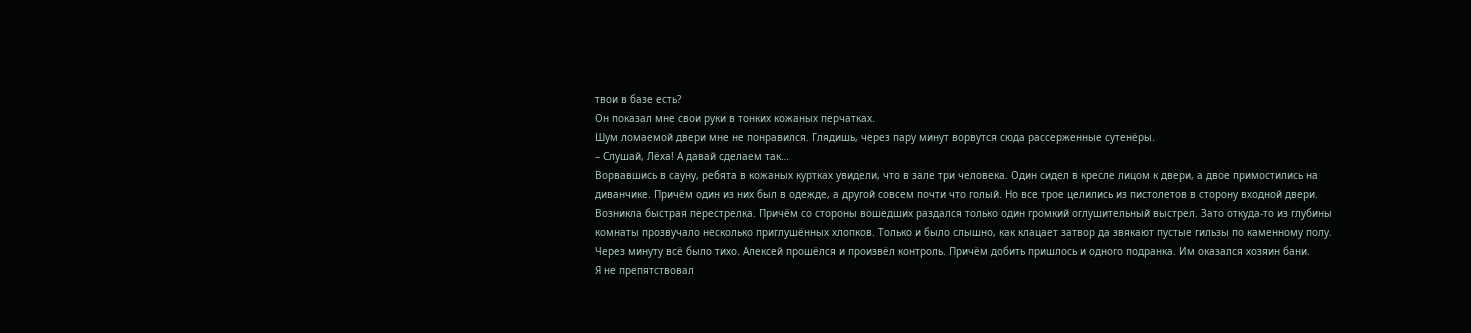твои в базе есть?
Он показал мне свои руки в тонких кожаных перчатках.
Шум ломаемой двери мне не понравился. Глядишь, через пару минут ворвутся сюда рассерженные сутенёры.
– Слушай, Лёха! А давай сделаем так…
Ворвавшись в сауну, ребята в кожаных куртках увидели, что в зале три человека. Один сидел в кресле лицом к двери, а двое примостились на диванчике. Причём один из них был в одежде, а другой совсем почти что голый. Но все трое целились из пистолетов в сторону входной двери.
Возникла быстрая перестрелка. Причём со стороны вошедших раздался только один громкий оглушительный выстрел. Зато откуда-то из глубины комнаты прозвучало несколько приглушённых хлопков. Только и было слышно, как клацает затвор да звякают пустые гильзы по каменному полу.
Через минуту всё было тихо. Алексей прошёлся и произвёл контроль. Причём добить пришлось и одного подранка. Им оказался хозяин бани.
Я не препятствовал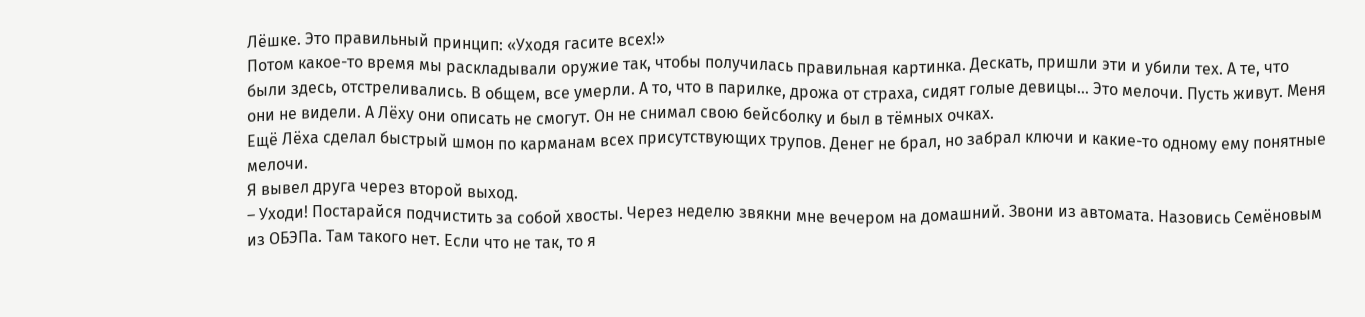Лёшке. Это правильный принцип: «Уходя гасите всех!»
Потом какое-то время мы раскладывали оружие так, чтобы получилась правильная картинка. Дескать, пришли эти и убили тех. А те, что были здесь, отстреливались. В общем, все умерли. А то, что в парилке, дрожа от страха, сидят голые девицы… Это мелочи. Пусть живут. Меня они не видели. А Лёху они описать не смогут. Он не снимал свою бейсболку и был в тёмных очках.
Ещё Лёха сделал быстрый шмон по карманам всех присутствующих трупов. Денег не брал, но забрал ключи и какие-то одному ему понятные мелочи.
Я вывел друга через второй выход.
– Уходи! Постарайся подчистить за собой хвосты. Через неделю звякни мне вечером на домашний. Звони из автомата. Назовись Семёновым из ОБЭПа. Там такого нет. Если что не так, то я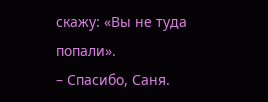скажу: «Вы не туда попали».
– Спасибо, Саня.